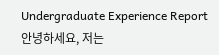Undergraduate Experience Report
안녕하세요, 저는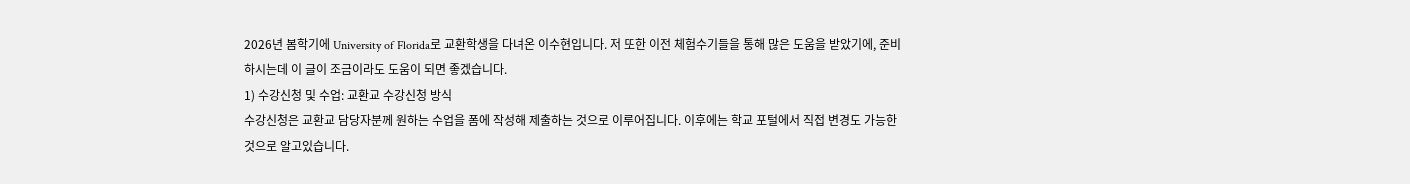2026년 봄학기에 University of Florida로 교환학생을 다녀온 이수현입니다. 저 또한 이전 체험수기들을 통해 많은 도움을 받았기에, 준비하시는데 이 글이 조금이라도 도움이 되면 좋겠습니다.
1) 수강신청 및 수업: 교환교 수강신청 방식
수강신청은 교환교 담당자분께 원하는 수업을 폼에 작성해 제출하는 것으로 이루어집니다. 이후에는 학교 포털에서 직접 변경도 가능한 것으로 알고있습니다.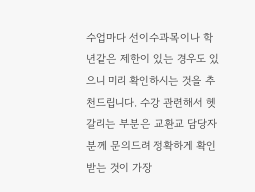수업마다 선이수과목이나 학년같은 제한이 있는 경우도 있으니 미리 확인하시는 것을 추천드립니다. 수강 관련해서 헷갈리는 부분은 교환교 담당자분께 문의드려 정확하게 확인받는 것이 가장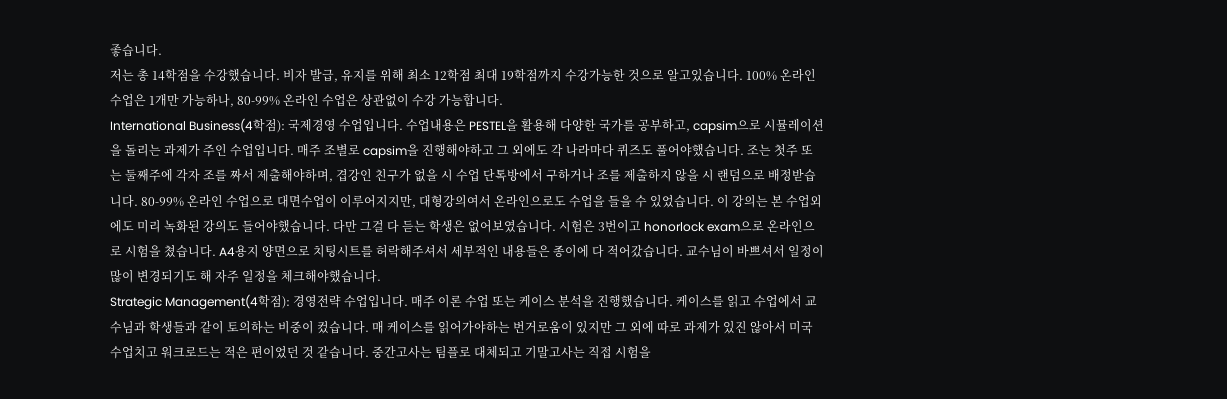좋습니다.
저는 총 14학점을 수강했습니다. 비자 발급, 유지를 위해 최소 12학점 최대 19학점까지 수강가능한 것으로 알고있습니다. 100% 온라인 수업은 1개만 가능하나, 80-99% 온라인 수업은 상관없이 수강 가능합니다.
International Business(4학점): 국제경영 수업입니다. 수업내용은 PESTEL을 활용해 다양한 국가를 공부하고, capsim으로 시뮬레이션을 돌리는 과제가 주인 수업입니다. 매주 조별로 capsim을 진행해야하고 그 외에도 각 나라마다 퀴즈도 풀어야했습니다. 조는 첫주 또는 둘째주에 각자 조를 짜서 제출해야하며, 겹강인 친구가 없을 시 수업 단톡방에서 구하거나 조를 제출하지 않을 시 랜덤으로 배정받습니다. 80-99% 온라인 수업으로 대면수업이 이루어지지만, 대형강의여서 온라인으로도 수업을 들을 수 있었습니다. 이 강의는 본 수업외에도 미리 녹화된 강의도 들어야했습니다. 다만 그걸 다 듣는 학생은 없어보였습니다. 시험은 3번이고 honorlock exam으로 온라인으로 시험을 쳤습니다. A4용지 양면으로 치팅시트를 허락해주셔서 세부적인 내용들은 종이에 다 적어갔습니다. 교수님이 바쁘셔서 일정이 많이 변경되기도 해 자주 일정을 체크해야했습니다.
Strategic Management(4학점): 경영전략 수업입니다. 매주 이론 수업 또는 케이스 분석을 진행했습니다. 케이스를 읽고 수업에서 교수님과 학생들과 같이 토의하는 비중이 컸습니다. 매 케이스를 읽어가야하는 번거로움이 있지만 그 외에 따로 과제가 있진 않아서 미국 수업치고 워크로드는 적은 편이었던 것 같습니다. 중간고사는 팀플로 대체되고 기말고사는 직접 시험을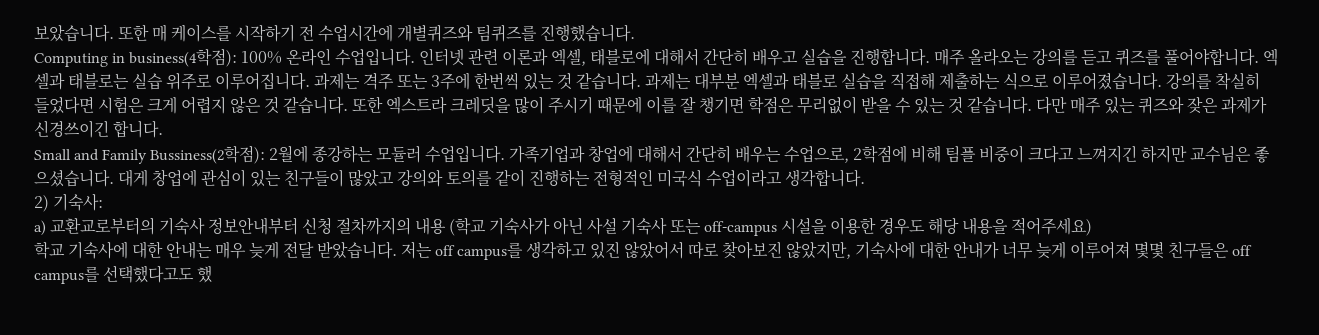보았습니다. 또한 매 케이스를 시작하기 전 수업시간에 개별퀴즈와 팀퀴즈를 진행했습니다.
Computing in business(4학점): 100% 온라인 수업입니다. 인터넷 관련 이론과 엑셀, 태블로에 대해서 간단히 배우고 실습을 진행합니다. 매주 올라오는 강의를 듣고 퀴즈를 풀어야합니다. 엑셀과 태블로는 실습 위주로 이루어집니다. 과제는 격주 또는 3주에 한번씩 있는 것 같습니다. 과제는 대부분 엑셀과 태블로 실습을 직접해 제출하는 식으로 이루어졌습니다. 강의를 착실히 들었다면 시험은 크게 어렵지 않은 것 같습니다. 또한 엑스트라 크레딧을 많이 주시기 때문에 이를 잘 챙기면 학점은 무리없이 받을 수 있는 것 같습니다. 다만 매주 있는 퀴즈와 잦은 과제가 신경쓰이긴 합니다.
Small and Family Bussiness(2학점): 2월에 종강하는 모듈러 수업입니다. 가족기업과 창업에 대해서 간단히 배우는 수업으로, 2학점에 비해 팀플 비중이 크다고 느껴지긴 하지만 교수님은 좋으셨습니다. 대게 창업에 관심이 있는 친구들이 많았고 강의와 토의를 같이 진행하는 전형적인 미국식 수업이라고 생각합니다.
2) 기숙사:
a) 교환교로부터의 기숙사 정보안내부터 신청 절차까지의 내용 (학교 기숙사가 아닌 사설 기숙사 또는 off-campus 시설을 이용한 경우도 해당 내용을 적어주세요)
학교 기숙사에 대한 안내는 매우 늦게 전달 받았습니다. 저는 off campus를 생각하고 있진 않았어서 따로 찾아보진 않았지만, 기숙사에 대한 안내가 너무 늦게 이루어져 몇몇 친구들은 off campus를 선택했다고도 했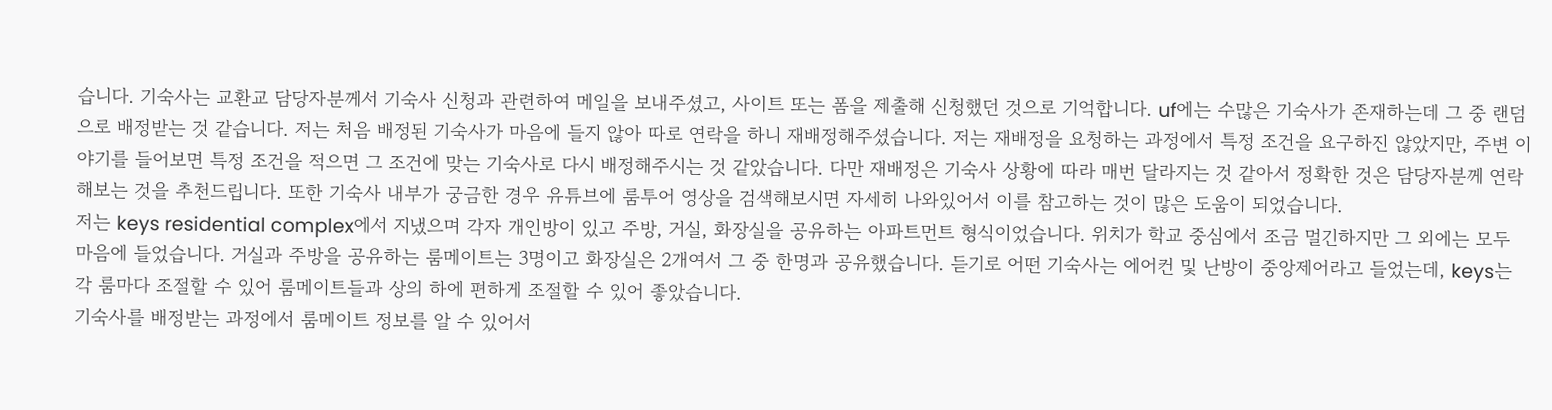습니다. 기숙사는 교환교 담당자분께서 기숙사 신청과 관련하여 메일을 보내주셨고, 사이트 또는 폼을 제출해 신청했던 것으로 기억합니다. uf에는 수많은 기숙사가 존재하는데 그 중 랜덤으로 배정받는 것 같습니다. 저는 처음 배정된 기숙사가 마음에 들지 않아 따로 연락을 하니 재배정해주셨습니다. 저는 재배정을 요청하는 과정에서 특정 조건을 요구하진 않았지만, 주변 이야기를 들어보면 특정 조건을 적으면 그 조건에 맞는 기숙사로 다시 배정해주시는 것 같았습니다. 다만 재배정은 기숙사 상황에 따라 매번 달라지는 것 같아서 정확한 것은 담당자분께 연락해보는 것을 추천드립니다. 또한 기숙사 내부가 궁금한 경우 유튜브에 룸투어 영상을 검색해보시면 자세히 나와있어서 이를 참고하는 것이 많은 도움이 되었습니다.
저는 keys residential complex에서 지냈으며 각자 개인방이 있고 주방, 거실, 화장실을 공유하는 아파트먼트 형식이었습니다. 위치가 학교 중심에서 조금 멀긴하지만 그 외에는 모두 마음에 들었습니다. 거실과 주방을 공유하는 룸메이트는 3명이고 화장실은 2개여서 그 중 한명과 공유했습니다. 듣기로 어떤 기숙사는 에어컨 및 난방이 중앙제어라고 들었는데, keys는 각 룸마다 조절할 수 있어 룸메이트들과 상의 하에 편하게 조절할 수 있어 좋았습니다.
기숙사를 배정받는 과정에서 룸메이트 정보를 알 수 있어서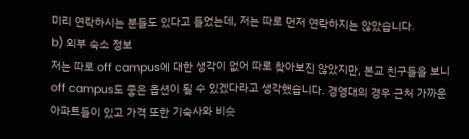미리 연락하시는 분들도 있다고 들었는데, 저는 따로 먼저 연락하지는 않았습니다.
b) 외부 숙소 정보
저는 따로 off campus에 대한 생각이 없어 따로 찾아보진 않았지만, 본교 친구들을 보니 off campus도 좋은 옵션이 될 수 있겠다라고 생각했습니다. 경영대의 경우 근처 가까운 아파트들이 있고 가격 또한 기숙사와 비슷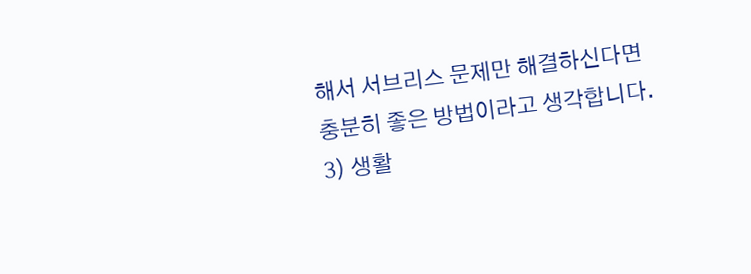해서 서브리스 문제만 해결하신다면 충분히 좋은 방법이라고 생각합니다.
3) 생활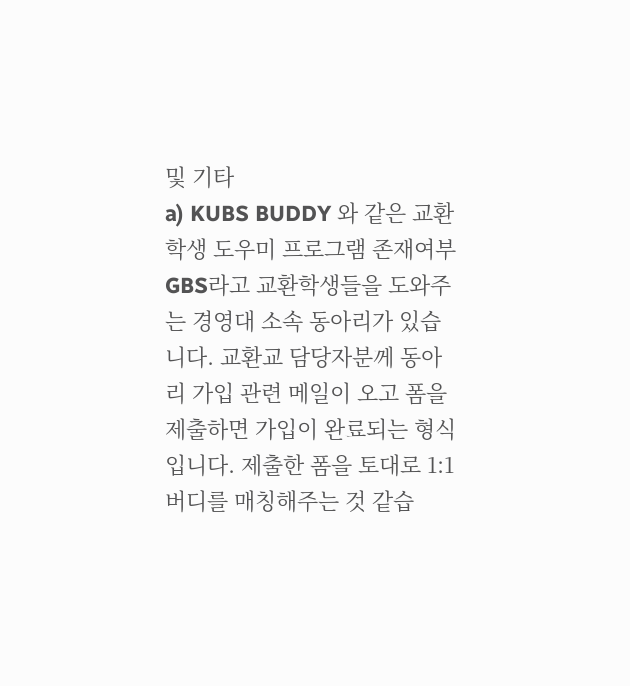및 기타
a) KUBS BUDDY 와 같은 교환학생 도우미 프로그램 존재여부
GBS라고 교환학생들을 도와주는 경영대 소속 동아리가 있습니다. 교환교 담당자분께 동아리 가입 관련 메일이 오고 폼을 제출하면 가입이 완료되는 형식입니다. 제출한 폼을 토대로 1:1 버디를 매칭해주는 것 같습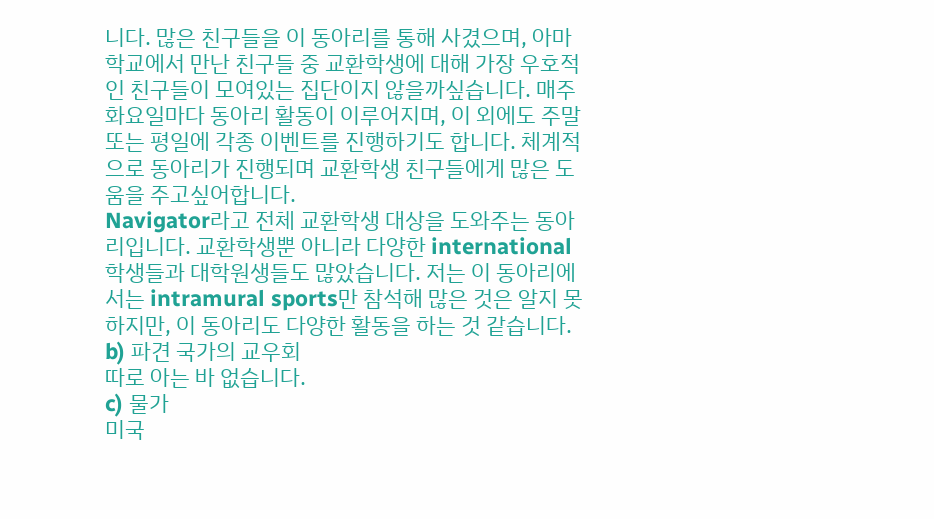니다. 많은 친구들을 이 동아리를 통해 사겼으며, 아마 학교에서 만난 친구들 중 교환학생에 대해 가장 우호적인 친구들이 모여있는 집단이지 않을까싶습니다. 매주 화요일마다 동아리 활동이 이루어지며, 이 외에도 주말 또는 평일에 각종 이벤트를 진행하기도 합니다. 체계적으로 동아리가 진행되며 교환학생 친구들에게 많은 도움을 주고싶어합니다.
Navigator라고 전체 교환학생 대상을 도와주는 동아리입니다. 교환학생뿐 아니라 다양한 international 학생들과 대학원생들도 많았습니다. 저는 이 동아리에서는 intramural sports만 참석해 많은 것은 알지 못하지만, 이 동아리도 다양한 활동을 하는 것 같습니다.
b) 파견 국가의 교우회
따로 아는 바 없습니다.
c) 물가
미국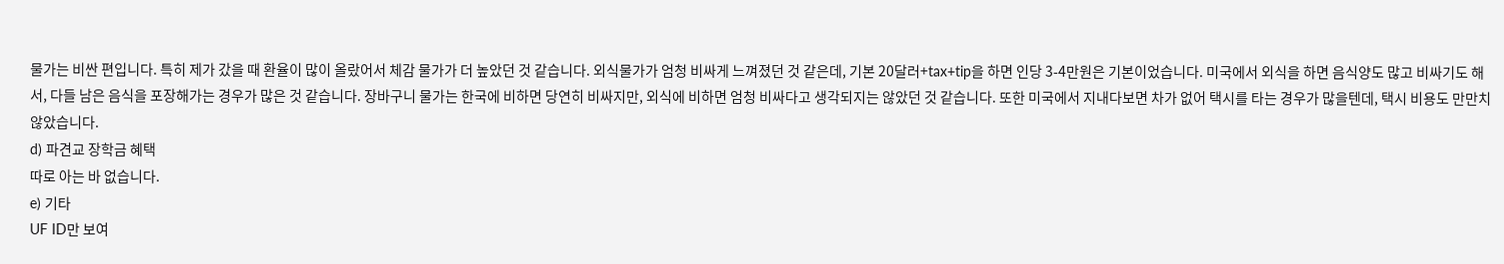물가는 비싼 편입니다. 특히 제가 갔을 때 환율이 많이 올랐어서 체감 물가가 더 높았던 것 같습니다. 외식물가가 엄청 비싸게 느껴졌던 것 같은데, 기본 20달러+tax+tip을 하면 인당 3-4만원은 기본이었습니다. 미국에서 외식을 하면 음식양도 많고 비싸기도 해서, 다들 남은 음식을 포장해가는 경우가 많은 것 같습니다. 장바구니 물가는 한국에 비하면 당연히 비싸지만, 외식에 비하면 엄청 비싸다고 생각되지는 않았던 것 같습니다. 또한 미국에서 지내다보면 차가 없어 택시를 타는 경우가 많을텐데, 택시 비용도 만만치 않았습니다.
d) 파견교 장학금 혜택
따로 아는 바 없습니다.
e) 기타
UF ID만 보여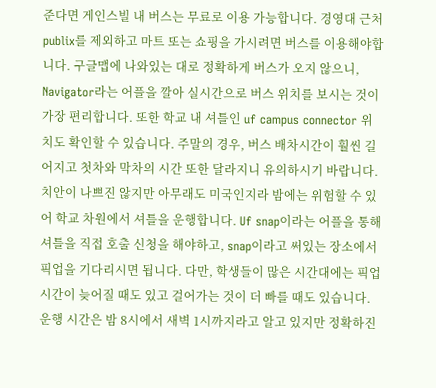준다면 게인스빌 내 버스는 무료로 이용 가능합니다. 경영대 근처 publix를 제외하고 마트 또는 쇼핑을 가시려면 버스를 이용해야합니다. 구글맵에 나와있는 대로 정확하게 버스가 오지 않으니, Navigator라는 어플을 깔아 실시간으로 버스 위치를 보시는 것이 가장 편리합니다. 또한 학교 내 셔틀인 uf campus connector 위치도 확인할 수 있습니다. 주말의 경우, 버스 배차시간이 훨씬 길어지고 첫차와 막차의 시간 또한 달라지니 유의하시기 바랍니다.
치안이 나쁘진 않지만 아무래도 미국인지라 밤에는 위험할 수 있어 학교 차원에서 셔틀을 운행합니다. Uf snap이라는 어플을 통해 셔틀을 직접 호출 신청을 해야하고, snap이라고 써있는 장소에서 픽업을 기다리시면 됩니다. 다만, 학생들이 많은 시간대에는 픽업 시간이 늦어질 때도 있고 걸어가는 것이 더 빠를 때도 있습니다. 운행 시간은 밤 8시에서 새벽 1시까지라고 알고 있지만 정확하진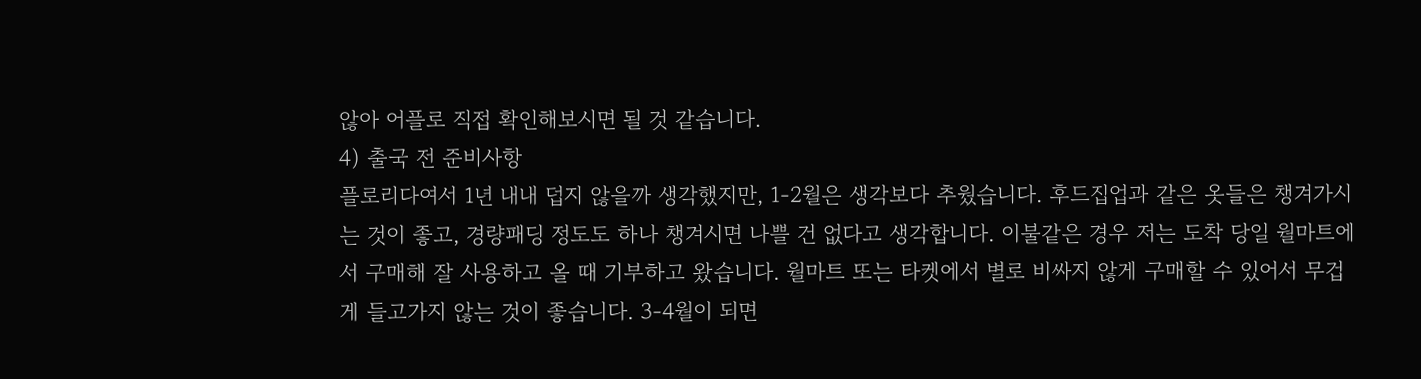않아 어플로 직접 확인해보시면 될 것 같습니다.
4) 출국 전 준비사항
플로리다여서 1년 내내 덥지 않을까 생각했지만, 1-2월은 생각보다 추웠습니다. 후드집업과 같은 옷들은 챙겨가시는 것이 좋고, 경량패딩 정도도 하나 챙겨시면 나쁠 건 없다고 생각합니다. 이불같은 경우 저는 도착 당일 월마트에서 구매해 잘 사용하고 올 때 기부하고 왔습니다. 월마트 또는 타켓에서 별로 비싸지 않게 구매할 수 있어서 무겁게 들고가지 않는 것이 좋습니다. 3-4월이 되면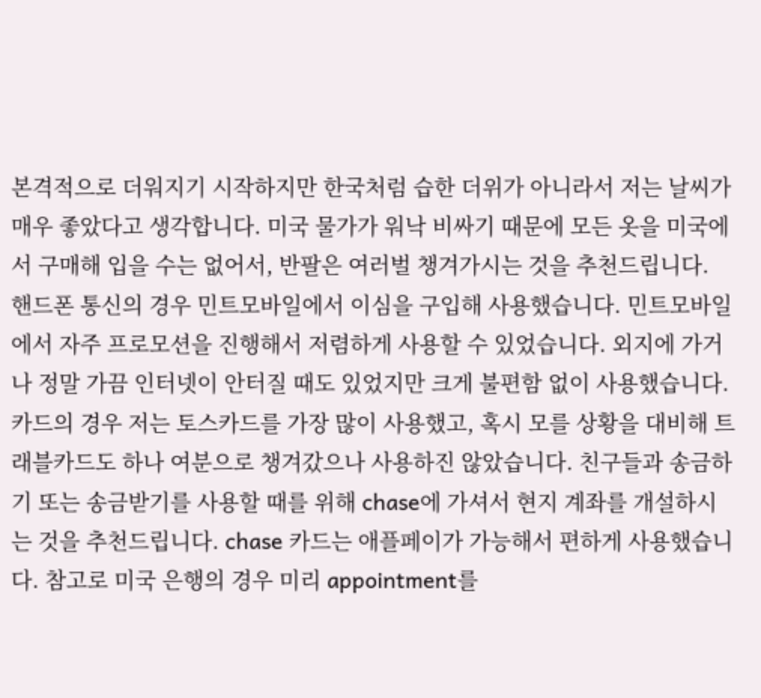본격적으로 더워지기 시작하지만 한국처럼 습한 더위가 아니라서 저는 날씨가 매우 좋았다고 생각합니다. 미국 물가가 워낙 비싸기 때문에 모든 옷을 미국에서 구매해 입을 수는 없어서, 반팔은 여러벌 챙겨가시는 것을 추천드립니다.
핸드폰 통신의 경우 민트모바일에서 이심을 구입해 사용했습니다. 민트모바일에서 자주 프로모션을 진행해서 저렴하게 사용할 수 있었습니다. 외지에 가거나 정말 가끔 인터넷이 안터질 때도 있었지만 크게 불편함 없이 사용했습니다.
카드의 경우 저는 토스카드를 가장 많이 사용했고, 혹시 모를 상황을 대비해 트래블카드도 하나 여분으로 챙겨갔으나 사용하진 않았습니다. 친구들과 송금하기 또는 송금받기를 사용할 때를 위해 chase에 가셔서 현지 계좌를 개설하시는 것을 추천드립니다. chase 카드는 애플페이가 가능해서 편하게 사용했습니다. 참고로 미국 은행의 경우 미리 appointment를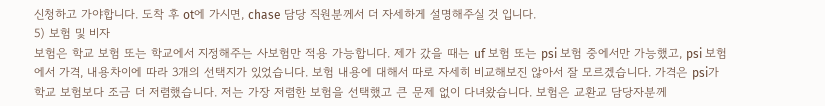신청하고 가야합니다. 도착 후 ot에 가시면, chase 담당 직원분께서 더 자세하게 설명해주실 것 입니다.
5) 보험 및 비자
보험은 학교 보험 또는 학교에서 지정해주는 사보험만 적용 가능합니다. 제가 갔을 때는 uf 보험 또는 psi 보험 중에서만 가능했고, psi 보험에서 가격, 내용차이에 따라 3개의 선택지가 있었습니다. 보험 내용에 대해서 따로 자세히 비교해보진 않아서 잘 모르겠습니다. 가격은 psi가 학교 보험보다 조금 더 저렴했습니다. 저는 가장 저렴한 보험을 선택했고 큰 문제 없이 다녀왔습니다. 보험은 교환교 담당자분께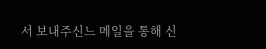서 보내주신느 메일을 통해 신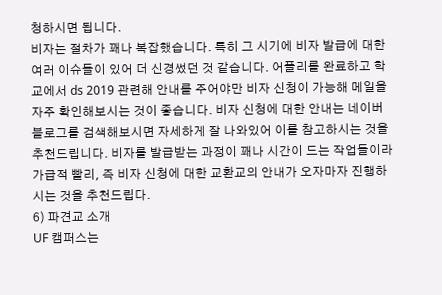청하시면 됩니다.
비자는 절차가 꽤나 복잡했습니다. 특히 그 시기에 비자 발급에 대한 여러 이슈들이 있어 더 신경썼던 것 같습니다. 어플리를 완료하고 학교에서 ds 2019 관련해 안내를 주어야만 비자 신청이 가능해 메일을 자주 확인해보시는 것이 좋습니다. 비자 신청에 대한 안내는 네이버 블로그를 검색해보시면 자세하게 잘 나와있어 이를 참고하시는 것을 추천드립니다. 비자를 발급받는 과정이 꽤나 시간이 드는 작업들이라 가급적 빨리, 즉 비자 신청에 대한 교환교의 안내가 오자마자 진행하시는 것을 추천드립다.
6) 파견교 소개
UF 캠퍼스는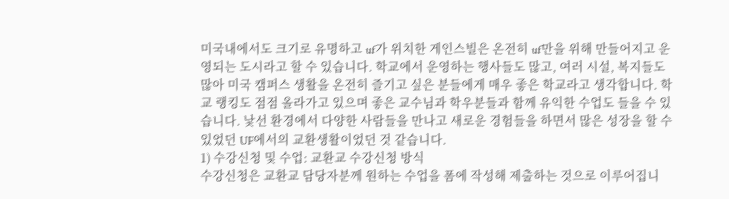미국내에서도 크기로 유명하고 uf가 위치한 게인스빌은 온전히 uf만을 위해 만들어지고 운영되는 도시라고 할 수 있습니다. 학교에서 운영하는 행사들도 많고, 여러 시설, 복지들도 많아 미국 캠퍼스 생활을 온전히 즐기고 싶은 분들에게 매우 좋은 학교라고 생각합니다. 학교 랭킹도 점점 올라가고 있으며 좋은 교수님과 학우분들과 함께 유익한 수업도 들을 수 있습니다. 낯선 환경에서 다양한 사람들을 만나고 새로운 경험들을 하면서 많은 성장을 할 수 있었던 UF에서의 교환생활이었던 것 같습니다.
1) 수강신청 및 수업: 교환교 수강신청 방식
수강신청은 교환교 담당자분께 원하는 수업을 폼에 작성해 제출하는 것으로 이루어집니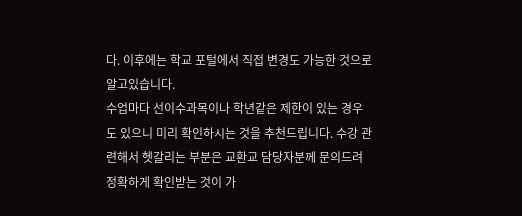다. 이후에는 학교 포털에서 직접 변경도 가능한 것으로 알고있습니다.
수업마다 선이수과목이나 학년같은 제한이 있는 경우도 있으니 미리 확인하시는 것을 추천드립니다. 수강 관련해서 헷갈리는 부분은 교환교 담당자분께 문의드려 정확하게 확인받는 것이 가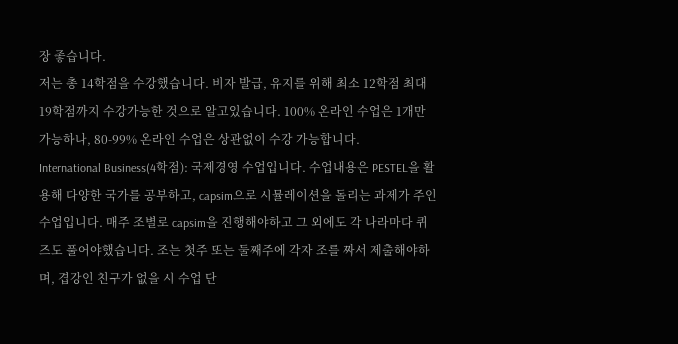장 좋습니다.
저는 총 14학점을 수강했습니다. 비자 발급, 유지를 위해 최소 12학점 최대 19학점까지 수강가능한 것으로 알고있습니다. 100% 온라인 수업은 1개만 가능하나, 80-99% 온라인 수업은 상관없이 수강 가능합니다.
International Business(4학점): 국제경영 수업입니다. 수업내용은 PESTEL을 활용해 다양한 국가를 공부하고, capsim으로 시뮬레이션을 돌리는 과제가 주인 수업입니다. 매주 조별로 capsim을 진행해야하고 그 외에도 각 나라마다 퀴즈도 풀어야했습니다. 조는 첫주 또는 둘째주에 각자 조를 짜서 제출해야하며, 겹강인 친구가 없을 시 수업 단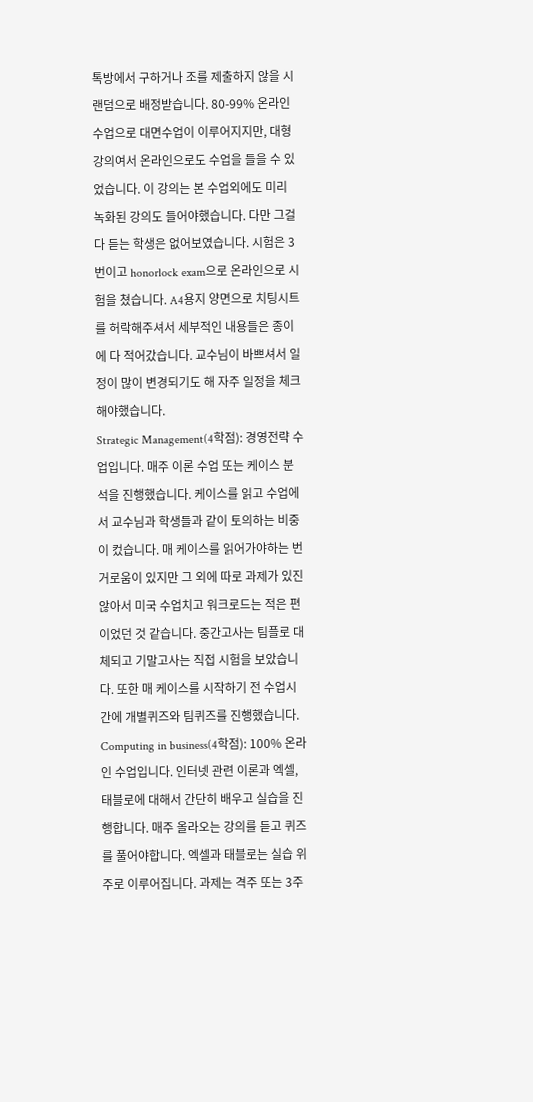톡방에서 구하거나 조를 제출하지 않을 시 랜덤으로 배정받습니다. 80-99% 온라인 수업으로 대면수업이 이루어지지만, 대형강의여서 온라인으로도 수업을 들을 수 있었습니다. 이 강의는 본 수업외에도 미리 녹화된 강의도 들어야했습니다. 다만 그걸 다 듣는 학생은 없어보였습니다. 시험은 3번이고 honorlock exam으로 온라인으로 시험을 쳤습니다. A4용지 양면으로 치팅시트를 허락해주셔서 세부적인 내용들은 종이에 다 적어갔습니다. 교수님이 바쁘셔서 일정이 많이 변경되기도 해 자주 일정을 체크해야했습니다.
Strategic Management(4학점): 경영전략 수업입니다. 매주 이론 수업 또는 케이스 분석을 진행했습니다. 케이스를 읽고 수업에서 교수님과 학생들과 같이 토의하는 비중이 컸습니다. 매 케이스를 읽어가야하는 번거로움이 있지만 그 외에 따로 과제가 있진 않아서 미국 수업치고 워크로드는 적은 편이었던 것 같습니다. 중간고사는 팀플로 대체되고 기말고사는 직접 시험을 보았습니다. 또한 매 케이스를 시작하기 전 수업시간에 개별퀴즈와 팀퀴즈를 진행했습니다.
Computing in business(4학점): 100% 온라인 수업입니다. 인터넷 관련 이론과 엑셀, 태블로에 대해서 간단히 배우고 실습을 진행합니다. 매주 올라오는 강의를 듣고 퀴즈를 풀어야합니다. 엑셀과 태블로는 실습 위주로 이루어집니다. 과제는 격주 또는 3주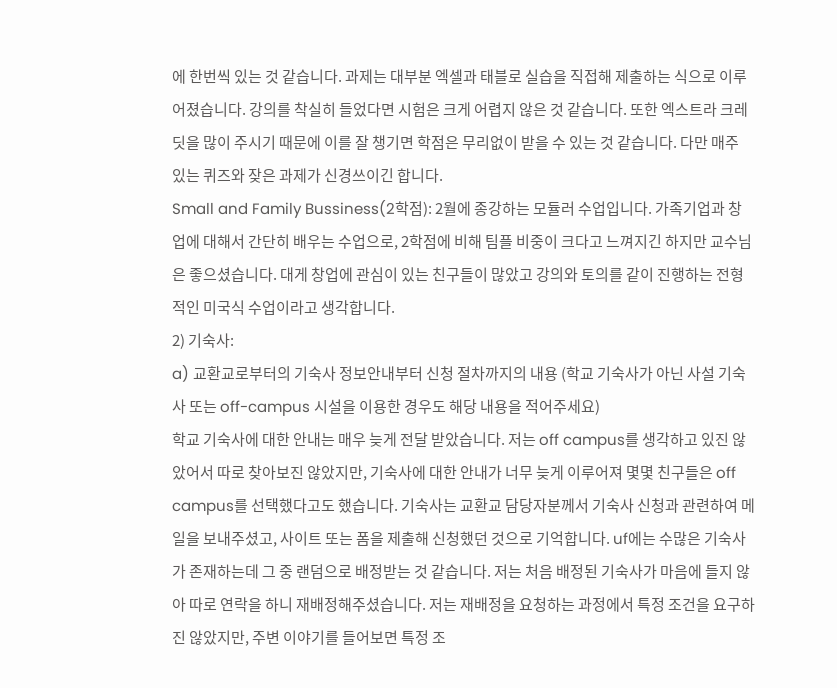에 한번씩 있는 것 같습니다. 과제는 대부분 엑셀과 태블로 실습을 직접해 제출하는 식으로 이루어졌습니다. 강의를 착실히 들었다면 시험은 크게 어렵지 않은 것 같습니다. 또한 엑스트라 크레딧을 많이 주시기 때문에 이를 잘 챙기면 학점은 무리없이 받을 수 있는 것 같습니다. 다만 매주 있는 퀴즈와 잦은 과제가 신경쓰이긴 합니다.
Small and Family Bussiness(2학점): 2월에 종강하는 모듈러 수업입니다. 가족기업과 창업에 대해서 간단히 배우는 수업으로, 2학점에 비해 팀플 비중이 크다고 느껴지긴 하지만 교수님은 좋으셨습니다. 대게 창업에 관심이 있는 친구들이 많았고 강의와 토의를 같이 진행하는 전형적인 미국식 수업이라고 생각합니다.
2) 기숙사:
a) 교환교로부터의 기숙사 정보안내부터 신청 절차까지의 내용 (학교 기숙사가 아닌 사설 기숙사 또는 off-campus 시설을 이용한 경우도 해당 내용을 적어주세요)
학교 기숙사에 대한 안내는 매우 늦게 전달 받았습니다. 저는 off campus를 생각하고 있진 않았어서 따로 찾아보진 않았지만, 기숙사에 대한 안내가 너무 늦게 이루어져 몇몇 친구들은 off campus를 선택했다고도 했습니다. 기숙사는 교환교 담당자분께서 기숙사 신청과 관련하여 메일을 보내주셨고, 사이트 또는 폼을 제출해 신청했던 것으로 기억합니다. uf에는 수많은 기숙사가 존재하는데 그 중 랜덤으로 배정받는 것 같습니다. 저는 처음 배정된 기숙사가 마음에 들지 않아 따로 연락을 하니 재배정해주셨습니다. 저는 재배정을 요청하는 과정에서 특정 조건을 요구하진 않았지만, 주변 이야기를 들어보면 특정 조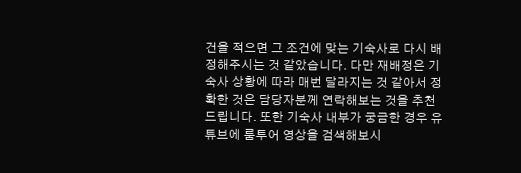건을 적으면 그 조건에 맞는 기숙사로 다시 배정해주시는 것 같았습니다. 다만 재배정은 기숙사 상황에 따라 매번 달라지는 것 같아서 정확한 것은 담당자분께 연락해보는 것을 추천드립니다. 또한 기숙사 내부가 궁금한 경우 유튜브에 룸투어 영상을 검색해보시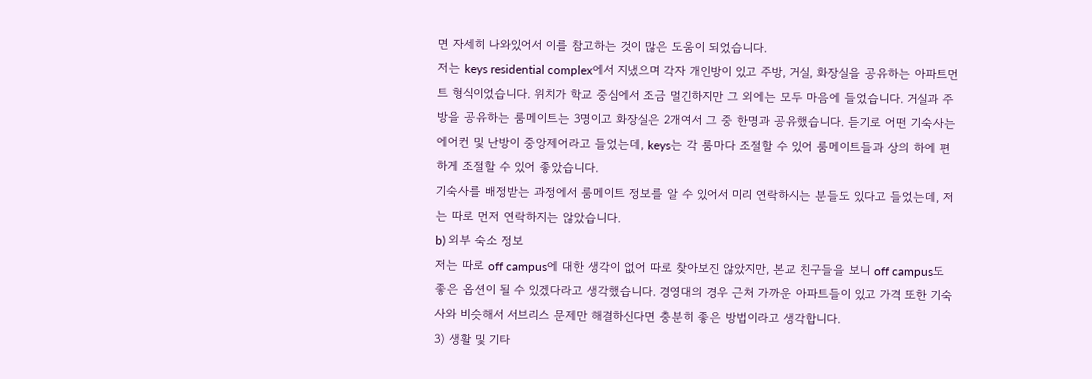면 자세히 나와있어서 이를 참고하는 것이 많은 도움이 되었습니다.
저는 keys residential complex에서 지냈으며 각자 개인방이 있고 주방, 거실, 화장실을 공유하는 아파트먼트 형식이었습니다. 위치가 학교 중심에서 조금 멀긴하지만 그 외에는 모두 마음에 들었습니다. 거실과 주방을 공유하는 룸메이트는 3명이고 화장실은 2개여서 그 중 한명과 공유했습니다. 듣기로 어떤 기숙사는 에어컨 및 난방이 중앙제어라고 들었는데, keys는 각 룸마다 조절할 수 있어 룸메이트들과 상의 하에 편하게 조절할 수 있어 좋았습니다.
기숙사를 배정받는 과정에서 룸메이트 정보를 알 수 있어서 미리 연락하시는 분들도 있다고 들었는데, 저는 따로 먼저 연락하지는 않았습니다.
b) 외부 숙소 정보
저는 따로 off campus에 대한 생각이 없어 따로 찾아보진 않았지만, 본교 친구들을 보니 off campus도 좋은 옵션이 될 수 있겠다라고 생각했습니다. 경영대의 경우 근처 가까운 아파트들이 있고 가격 또한 기숙사와 비슷해서 서브리스 문제만 해결하신다면 충분히 좋은 방법이라고 생각합니다.
3) 생활 및 기타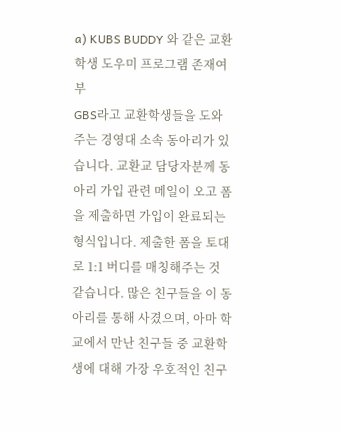a) KUBS BUDDY 와 같은 교환학생 도우미 프로그램 존재여부
GBS라고 교환학생들을 도와주는 경영대 소속 동아리가 있습니다. 교환교 담당자분께 동아리 가입 관련 메일이 오고 폼을 제출하면 가입이 완료되는 형식입니다. 제출한 폼을 토대로 1:1 버디를 매칭해주는 것 같습니다. 많은 친구들을 이 동아리를 통해 사겼으며, 아마 학교에서 만난 친구들 중 교환학생에 대해 가장 우호적인 친구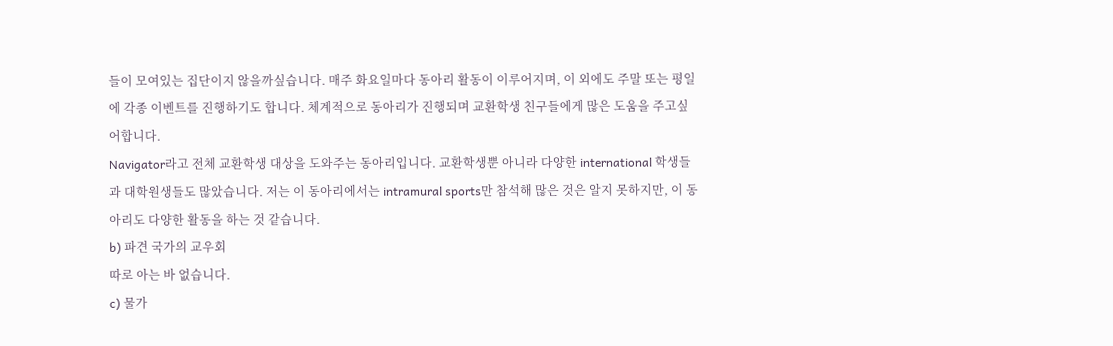들이 모여있는 집단이지 않을까싶습니다. 매주 화요일마다 동아리 활동이 이루어지며, 이 외에도 주말 또는 평일에 각종 이벤트를 진행하기도 합니다. 체계적으로 동아리가 진행되며 교환학생 친구들에게 많은 도움을 주고싶어합니다.
Navigator라고 전체 교환학생 대상을 도와주는 동아리입니다. 교환학생뿐 아니라 다양한 international 학생들과 대학원생들도 많았습니다. 저는 이 동아리에서는 intramural sports만 참석해 많은 것은 알지 못하지만, 이 동아리도 다양한 활동을 하는 것 같습니다.
b) 파견 국가의 교우회
따로 아는 바 없습니다.
c) 물가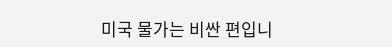미국 물가는 비싼 편입니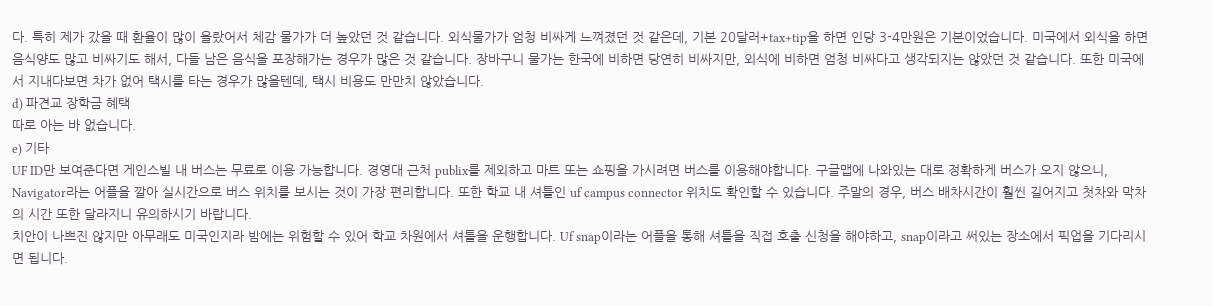다. 특히 제가 갔을 때 환율이 많이 올랐어서 체감 물가가 더 높았던 것 같습니다. 외식물가가 엄청 비싸게 느껴졌던 것 같은데, 기본 20달러+tax+tip을 하면 인당 3-4만원은 기본이었습니다. 미국에서 외식을 하면 음식양도 많고 비싸기도 해서, 다들 남은 음식을 포장해가는 경우가 많은 것 같습니다. 장바구니 물가는 한국에 비하면 당연히 비싸지만, 외식에 비하면 엄청 비싸다고 생각되지는 않았던 것 같습니다. 또한 미국에서 지내다보면 차가 없어 택시를 타는 경우가 많을텐데, 택시 비용도 만만치 않았습니다.
d) 파견교 장학금 혜택
따로 아는 바 없습니다.
e) 기타
UF ID만 보여준다면 게인스빌 내 버스는 무료로 이용 가능합니다. 경영대 근처 publix를 제외하고 마트 또는 쇼핑을 가시려면 버스를 이용해야합니다. 구글맵에 나와있는 대로 정확하게 버스가 오지 않으니, Navigator라는 어플을 깔아 실시간으로 버스 위치를 보시는 것이 가장 편리합니다. 또한 학교 내 셔틀인 uf campus connector 위치도 확인할 수 있습니다. 주말의 경우, 버스 배차시간이 훨씬 길어지고 첫차와 막차의 시간 또한 달라지니 유의하시기 바랍니다.
치안이 나쁘진 않지만 아무래도 미국인지라 밤에는 위험할 수 있어 학교 차원에서 셔틀을 운행합니다. Uf snap이라는 어플을 통해 셔틀을 직접 호출 신청을 해야하고, snap이라고 써있는 장소에서 픽업을 기다리시면 됩니다.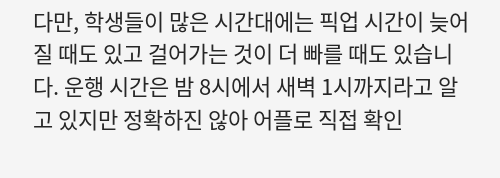다만, 학생들이 많은 시간대에는 픽업 시간이 늦어질 때도 있고 걸어가는 것이 더 빠를 때도 있습니다. 운행 시간은 밤 8시에서 새벽 1시까지라고 알고 있지만 정확하진 않아 어플로 직접 확인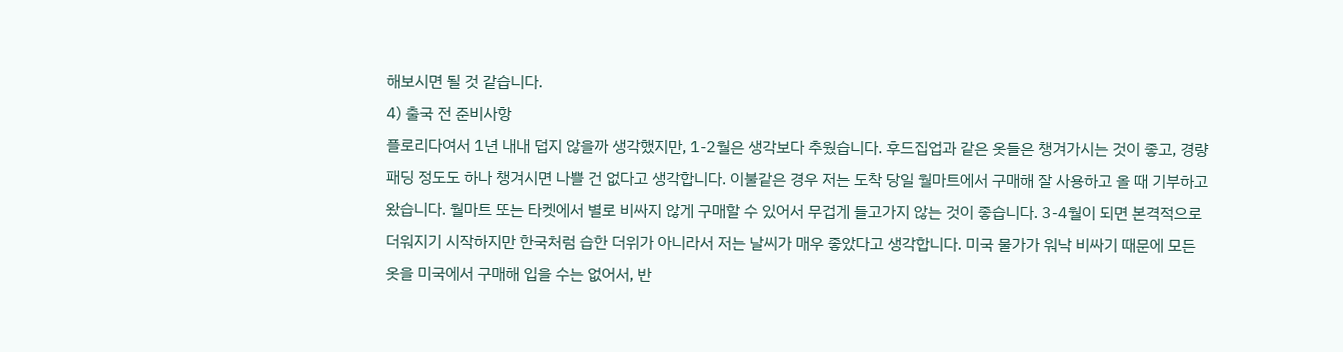해보시면 될 것 같습니다.
4) 출국 전 준비사항
플로리다여서 1년 내내 덥지 않을까 생각했지만, 1-2월은 생각보다 추웠습니다. 후드집업과 같은 옷들은 챙겨가시는 것이 좋고, 경량패딩 정도도 하나 챙겨시면 나쁠 건 없다고 생각합니다. 이불같은 경우 저는 도착 당일 월마트에서 구매해 잘 사용하고 올 때 기부하고 왔습니다. 월마트 또는 타켓에서 별로 비싸지 않게 구매할 수 있어서 무겁게 들고가지 않는 것이 좋습니다. 3-4월이 되면 본격적으로 더워지기 시작하지만 한국처럼 습한 더위가 아니라서 저는 날씨가 매우 좋았다고 생각합니다. 미국 물가가 워낙 비싸기 때문에 모든 옷을 미국에서 구매해 입을 수는 없어서, 반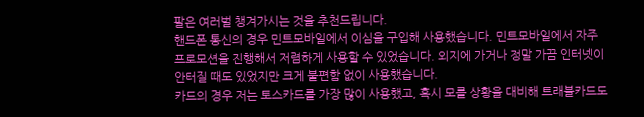팔은 여러벌 챙겨가시는 것을 추천드립니다.
핸드폰 통신의 경우 민트모바일에서 이심을 구입해 사용했습니다. 민트모바일에서 자주 프로모션을 진행해서 저렴하게 사용할 수 있었습니다. 외지에 가거나 정말 가끔 인터넷이 안터질 때도 있었지만 크게 불편함 없이 사용했습니다.
카드의 경우 저는 토스카드를 가장 많이 사용했고, 혹시 모를 상황을 대비해 트래블카드도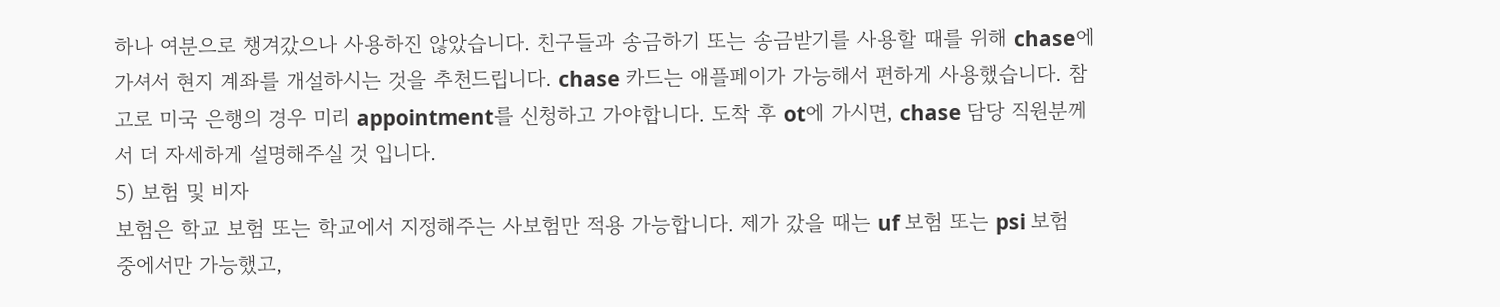하나 여분으로 챙겨갔으나 사용하진 않았습니다. 친구들과 송금하기 또는 송금받기를 사용할 때를 위해 chase에 가셔서 현지 계좌를 개설하시는 것을 추천드립니다. chase 카드는 애플페이가 가능해서 편하게 사용했습니다. 참고로 미국 은행의 경우 미리 appointment를 신청하고 가야합니다. 도착 후 ot에 가시면, chase 담당 직원분께서 더 자세하게 설명해주실 것 입니다.
5) 보험 및 비자
보험은 학교 보험 또는 학교에서 지정해주는 사보험만 적용 가능합니다. 제가 갔을 때는 uf 보험 또는 psi 보험 중에서만 가능했고,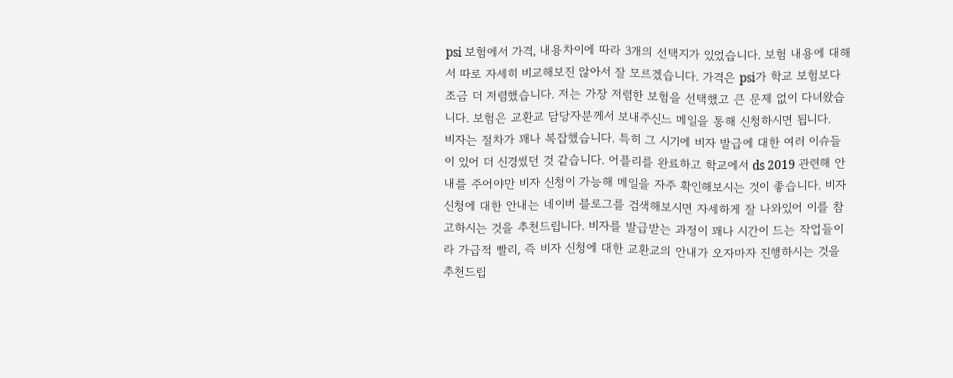psi 보험에서 가격, 내용차이에 따라 3개의 선택지가 있었습니다. 보험 내용에 대해서 따로 자세히 비교해보진 않아서 잘 모르겠습니다. 가격은 psi가 학교 보험보다 조금 더 저렴했습니다. 저는 가장 저렴한 보험을 선택했고 큰 문제 없이 다녀왔습니다. 보험은 교환교 담당자분께서 보내주신느 메일을 통해 신청하시면 됩니다.
비자는 절차가 꽤나 복잡했습니다. 특히 그 시기에 비자 발급에 대한 여러 이슈들이 있어 더 신경썼던 것 같습니다. 어플리를 완료하고 학교에서 ds 2019 관련해 안내를 주어야만 비자 신청이 가능해 메일을 자주 확인해보시는 것이 좋습니다. 비자 신청에 대한 안내는 네이버 블로그를 검색해보시면 자세하게 잘 나와있어 이를 참고하시는 것을 추천드립니다. 비자를 발급받는 과정이 꽤나 시간이 드는 작업들이라 가급적 빨리, 즉 비자 신청에 대한 교환교의 안내가 오자마자 진행하시는 것을 추천드립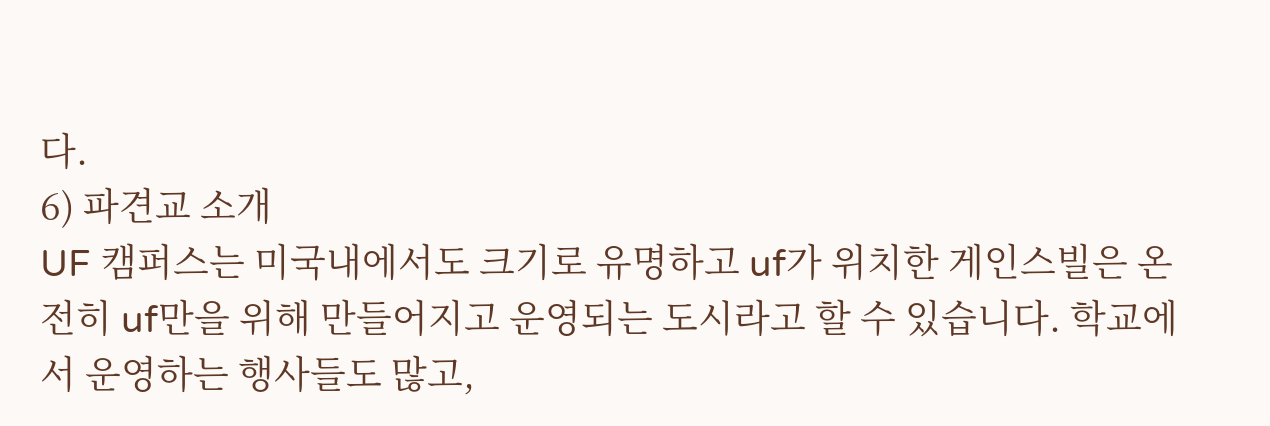다.
6) 파견교 소개
UF 캠퍼스는 미국내에서도 크기로 유명하고 uf가 위치한 게인스빌은 온전히 uf만을 위해 만들어지고 운영되는 도시라고 할 수 있습니다. 학교에서 운영하는 행사들도 많고,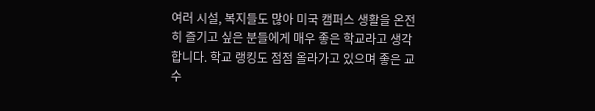여러 시설, 복지들도 많아 미국 캠퍼스 생활을 온전히 즐기고 싶은 분들에게 매우 좋은 학교라고 생각합니다. 학교 랭킹도 점점 올라가고 있으며 좋은 교수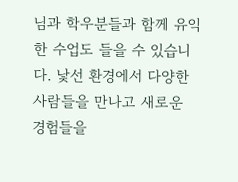님과 학우분들과 함께 유익한 수업도 들을 수 있습니다. 낯선 환경에서 다양한 사람들을 만나고 새로운 경험들을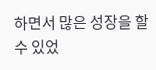하면서 많은 성장을 할 수 있었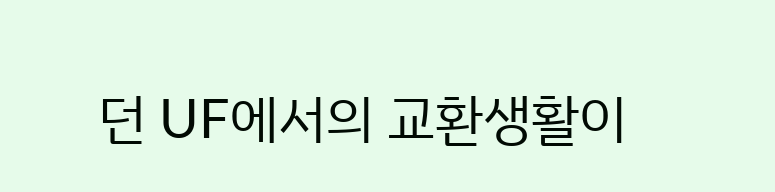던 UF에서의 교환생활이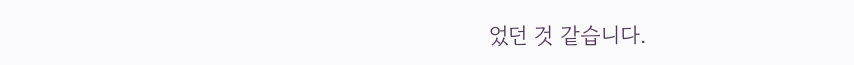었던 것 같습니다.